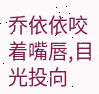乔依依咬着嘴唇,目光投向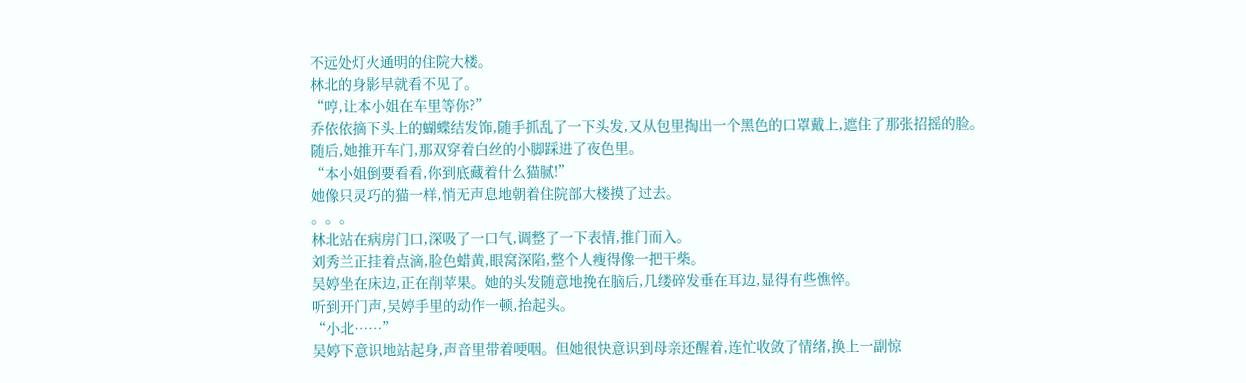不远处灯火通明的住院大楼。
林北的身影早就看不见了。
“哼,让本小姐在车里等你?”
乔依依摘下头上的蝴蝶结发饰,随手抓乱了一下头发,又从包里掏出一个黑色的口罩戴上,遮住了那张招摇的脸。
随后,她推开车门,那双穿着白丝的小脚踩进了夜色里。
“本小姐倒要看看,你到底藏着什么猫腻!”
她像只灵巧的猫一样,悄无声息地朝着住院部大楼摸了过去。
。。。
林北站在病房门口,深吸了一口气,调整了一下表情,推门而入。
刘秀兰正挂着点滴,脸色蜡黄,眼窝深陷,整个人瘦得像一把干柴。
吴婷坐在床边,正在削苹果。她的头发随意地挽在脑后,几缕碎发垂在耳边,显得有些憔悴。
听到开门声,吴婷手里的动作一顿,抬起头。
“小北……”
吴婷下意识地站起身,声音里带着哽咽。但她很快意识到母亲还醒着,连忙收敛了情绪,换上一副惊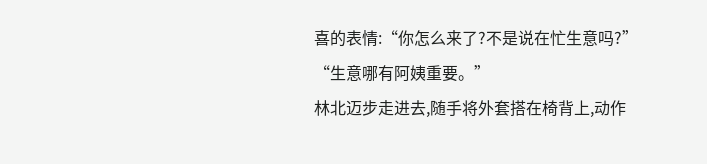喜的表情:“你怎么来了?不是说在忙生意吗?”
“生意哪有阿姨重要。”
林北迈步走进去,随手将外套搭在椅背上,动作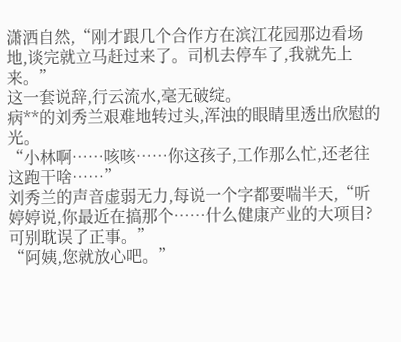潇洒自然,“刚才跟几个合作方在滨江花园那边看场地,谈完就立马赶过来了。司机去停车了,我就先上来。”
这一套说辞,行云流水,毫无破绽。
病**的刘秀兰艰难地转过头,浑浊的眼睛里透出欣慰的光。
“小林啊……咳咳……你这孩子,工作那么忙,还老往这跑干啥……”
刘秀兰的声音虚弱无力,每说一个字都要喘半天,“听婷婷说,你最近在搞那个……什么健康产业的大项目?可别耽误了正事。”
“阿姨,您就放心吧。”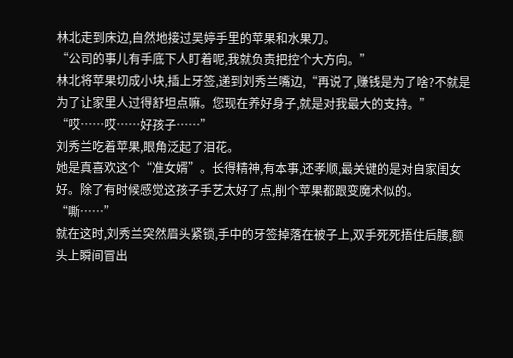林北走到床边,自然地接过吴婷手里的苹果和水果刀。
“公司的事儿有手底下人盯着呢,我就负责把控个大方向。”
林北将苹果切成小块,插上牙签,递到刘秀兰嘴边,“再说了,赚钱是为了啥?不就是为了让家里人过得舒坦点嘛。您现在养好身子,就是对我最大的支持。”
“哎……哎……好孩子……”
刘秀兰吃着苹果,眼角泛起了泪花。
她是真喜欢这个“准女婿”。长得精神,有本事,还孝顺,最关键的是对自家闺女好。除了有时候感觉这孩子手艺太好了点,削个苹果都跟变魔术似的。
“嘶……”
就在这时,刘秀兰突然眉头紧锁,手中的牙签掉落在被子上,双手死死捂住后腰,额头上瞬间冒出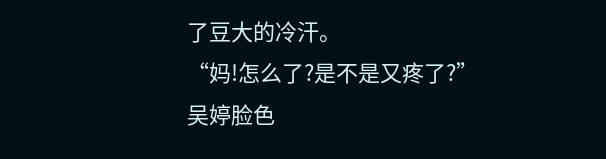了豆大的冷汗。
“妈!怎么了?是不是又疼了?”
吴婷脸色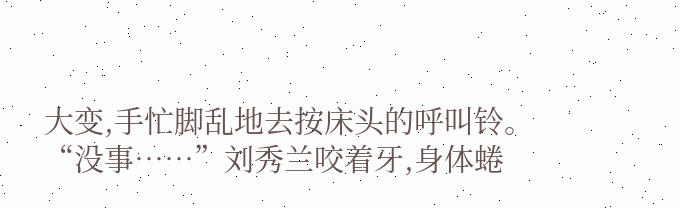大变,手忙脚乱地去按床头的呼叫铃。
“没事……”刘秀兰咬着牙,身体蜷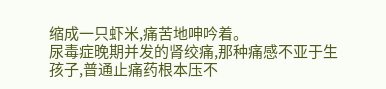缩成一只虾米,痛苦地呻吟着。
尿毒症晚期并发的肾绞痛,那种痛感不亚于生孩子,普通止痛药根本压不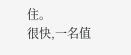住。
很快,一名值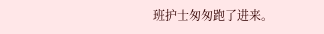班护士匆匆跑了进来。